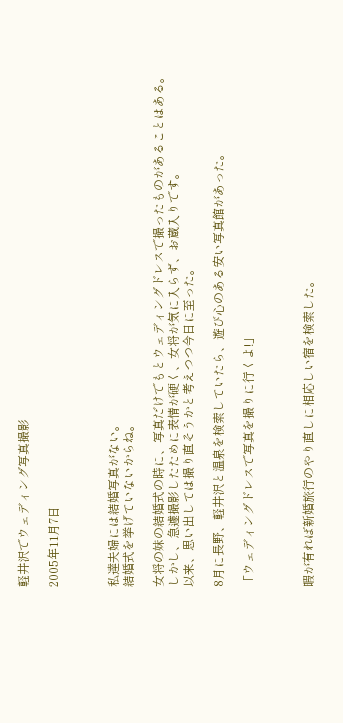軽井沢でウェディング写真撮影

2005年11月7日



私達夫婦には結婚写真がない。
結婚式を挙げていないからね。

女将の妹の結婚式の時に、写真だけでもとウェディングドレスで撮ったものがあることはある。
しかし、急遽撮影したために表情が硬く、女将が気に入らず、お蔵入りです。
以来、思い出しては撮り直そうかと考えつつ今日に至った。

8月に長野、軽井沢と温泉を検索していたら、遊び心のある安い写真館があった。

「ウェディングドレスで写真を撮りに行くよ!」



暇が有れば新婚旅行のやり直しに相応しい宿を検索した。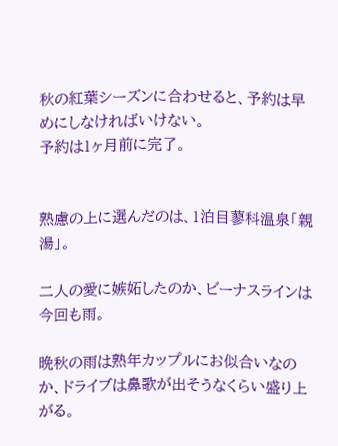秋の紅葉シーズンに合わせると、予約は早めにしなければいけない。
予約は1ヶ月前に完了。


熟慮の上に選んだのは、1泊目蓼科温泉「親湯」。

二人の愛に嫉妬したのか、ビーナスラインは今回も雨。

晩秋の雨は熟年カップルにお似合いなのか、ドライブは鼻歌が出そうなくらい盛り上がる。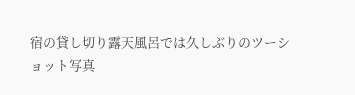宿の貸し切り露天風呂では久しぶりのツーショット写真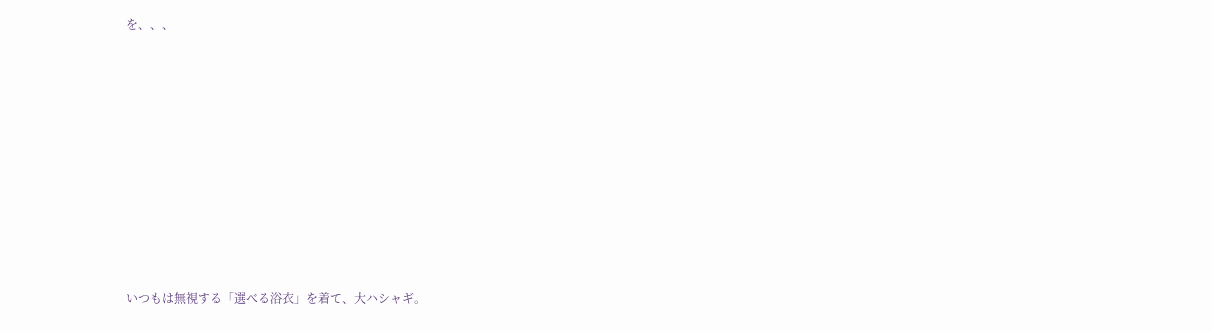を、、、













いつもは無視する「選べる浴衣」を着て、大ハシャギ。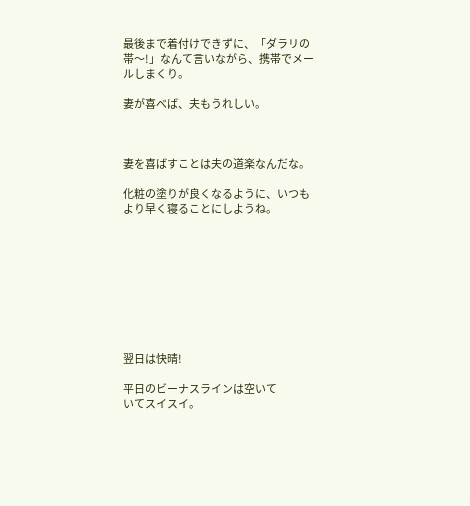最後まで着付けできずに、「ダラリの帯〜!」なんて言いながら、携帯でメールしまくり。

妻が喜べば、夫もうれしい。



妻を喜ばすことは夫の道楽なんだな。

化粧の塗りが良くなるように、いつもより早く寝ることにしようね。









翌日は快晴!

平日のビーナスラインは空いて
いてスイスイ。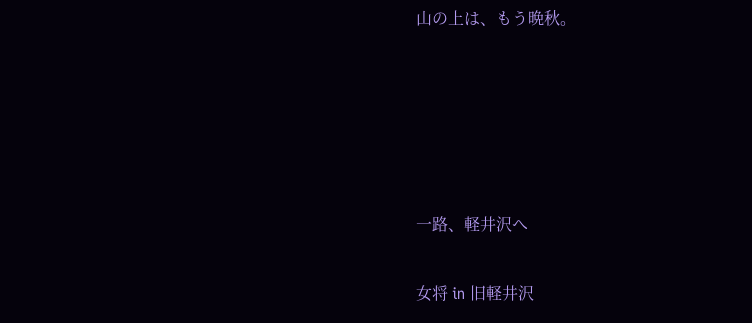山の上は、もう晩秋。





一路、軽井沢へ

女将 in 旧軽井沢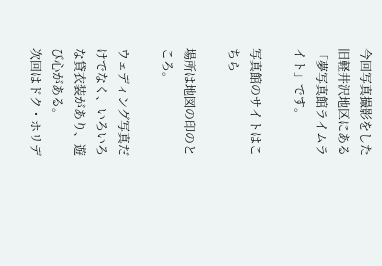今回写真撮影をした旧軽井沢地区にある「夢写真館ライムライト」です。

写真館のサイトはこちら

場所は地図の印のところ。

ウェディング写真だけでなく、いろいろな貸衣装があり、遊び心がある。
次回はドク・ホリデ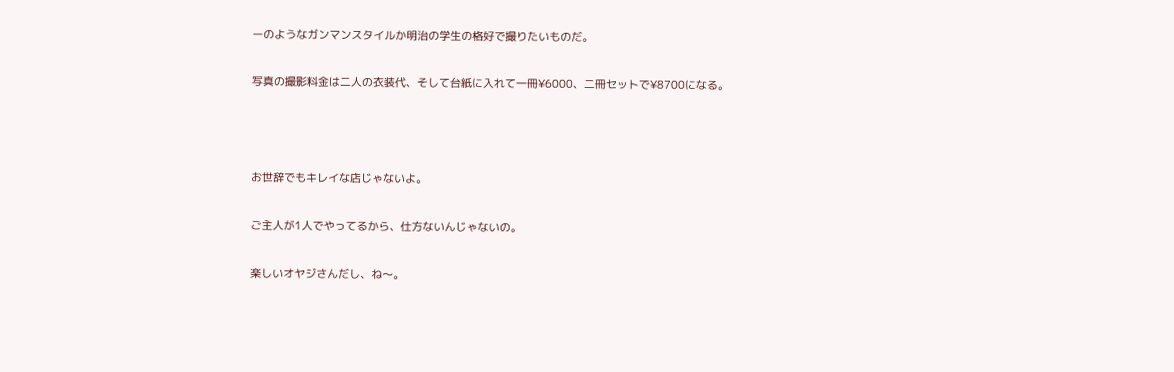ーのようなガンマンスタイルか明治の学生の格好で撮りたいものだ。

写真の撮影料金は二人の衣装代、そして台紙に入れて一冊¥6000、二冊セットで¥8700になる。



お世辞でもキレイな店じゃないよ。

ご主人が1人でやってるから、仕方ないんじゃないの。

楽しいオヤジさんだし、ね〜。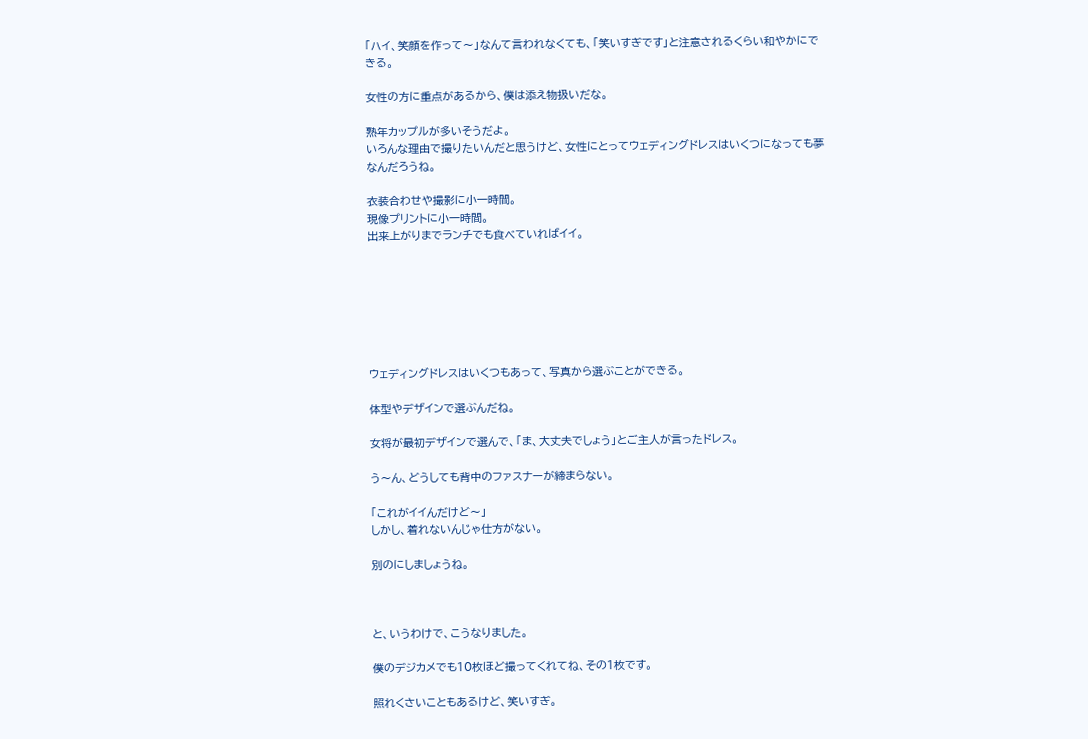「ハイ、笑顔を作って〜」なんて言われなくても、「笑いすぎです」と注意されるくらい和やかにできる。

女性の方に重点があるから、僕は添え物扱いだな。

熟年カップルが多いそうだよ。
いろんな理由で撮りたいんだと思うけど、女性にとってウェディングドレスはいくつになっても夢なんだろうね。

衣装合わせや撮影に小一時間。
現像プリントに小一時間。
出来上がりまでランチでも食べていればイイ。







ウェディングドレスはいくつもあって、写真から選ぶことができる。

体型やデザインで選ぶんだね。

女将が最初デザインで選んで、「ま、大丈夫でしょう」とご主人が言ったドレス。

う〜ん、どうしても背中のファスナーが締まらない。

「これがイイんだけど〜」
しかし、着れないんじゃ仕方がない。

別のにしましょうね。



と、いうわけで、こうなりました。

僕のデジカメでも10枚ほど撮ってくれてね、その1枚です。

照れくさいこともあるけど、笑いすぎ。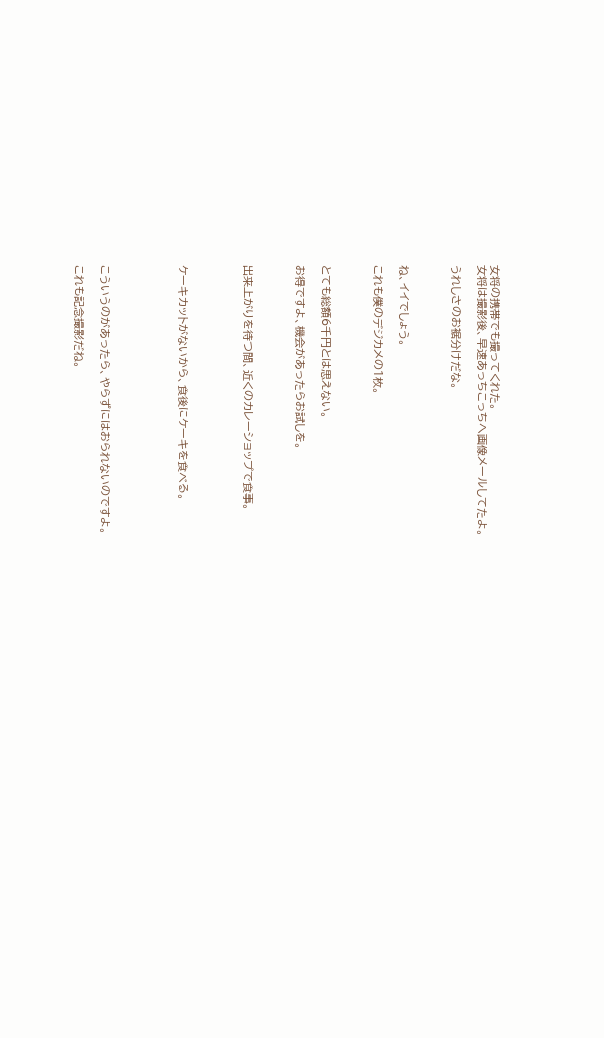女将の携帯でも撮ってくれた。
女将は撮影後、早速あっちこっちへ画像メールしてたよ。

うれしさのお裾分けだな。



ね、イイでしょう。

これも僕のデジカメの1枚。



とても総額6千円とは思えない。

お得ですよ、機会があったらお試しを。



出来上がりを待つ間、近くのカレーショップで食事。




ケーキカットがないから、食後にケーキを食べる。





こういうのがあったら、やらずにはおられないのですよ。

これも記念撮影だね。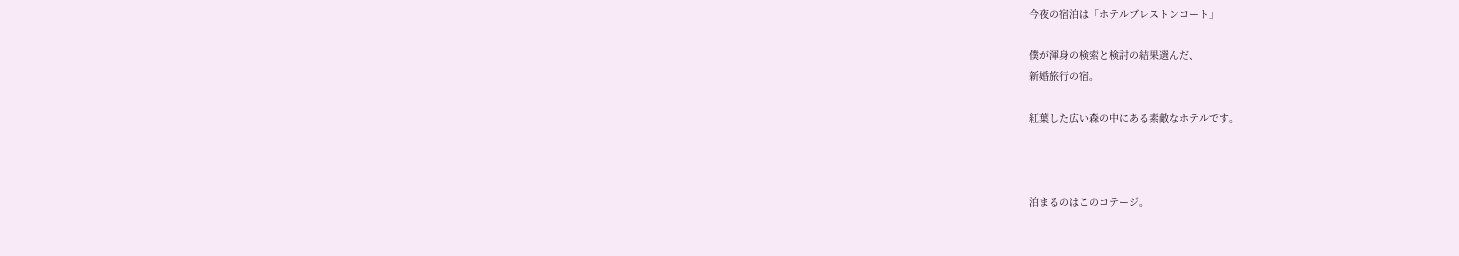今夜の宿泊は「ホテルブレストンコート」

僕が渾身の検索と検討の結果選んだ、
新婚旅行の宿。

紅葉した広い森の中にある素敵なホテルです。



泊まるのはこのコテージ。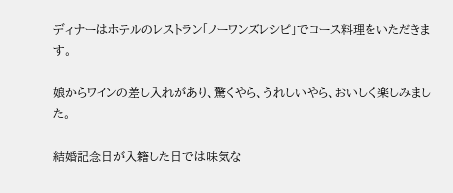ディナーはホテルのレストラン「ノーワンズレシピ」でコース料理をいただきます。

娘からワインの差し入れがあり、驚くやら、うれしいやら、おいしく楽しみました。

結婚記念日が入籍した日では味気な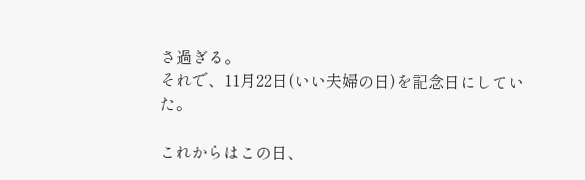さ過ぎる。
それで、11月22日(いい夫婦の日)を記念日にしていた。

これからはこの日、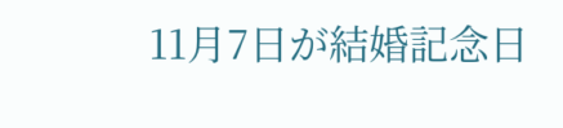11月7日が結婚記念日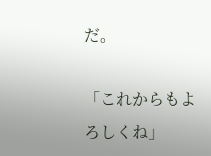だ。

「これからもよろしくね」